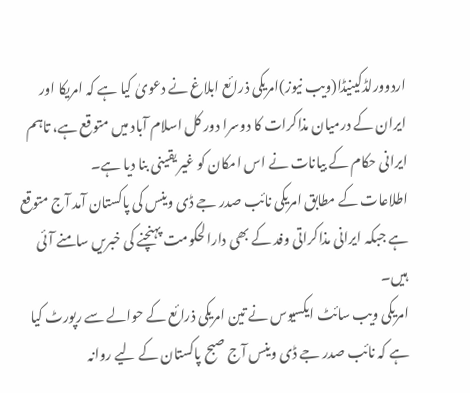اردوورلڈکینیڈا(ویب نیوز)امریکی ذرائع ابلاغ نے دعویٰ کیا ہے کہ امریکا اور ایران کے درمیان مذاکرات کا دوسرا دور کل اسلام آباد میں متوقع ہے، تاہم ایرانی حکام کے بیانات نے اس امکان کو غیر یقینی بنا دیا ہے۔
اطلاعات کے مطابق امریکی نائب صدر جے ڈی وینس کی پاکستان آمد آج متوقع ہے جبکہ ایرانی مذاکراتی وفد کے بھی دارالحکومت پہنچنے کی خبریں سامنے آئی ہیں۔
امریکی ویب سائٹ ایکسیوس نے تین امریکی ذرائع کے حوالے سے رپورٹ کیا ہے کہ نائب صدر جے ڈی وینس آج صبح پاکستان کے لیے روانہ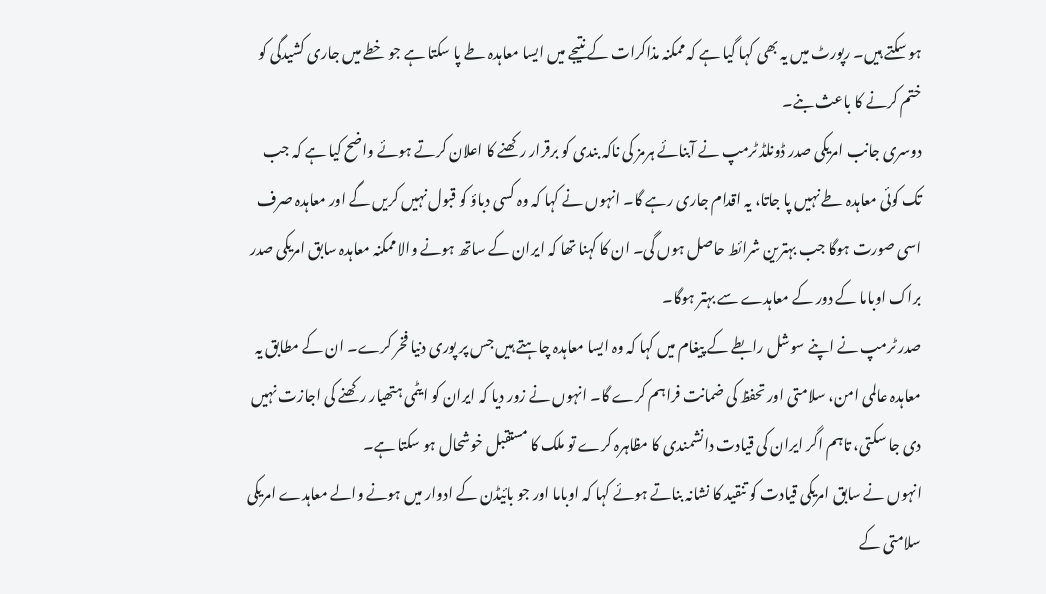ہو سکتے ہیں۔ رپورٹ میں یہ بھی کہا گیا ہے کہ ممکنہ مذاکرات کے نتیجے میں ایسا معاہدہ طے پا سکتا ہے جو خطے میں جاری کشیدگی کو ختم کرنے کا باعث بنے۔
دوسری جانب امریکی صدر ڈونلڈ ٹرمپ نے آبنائے ہرمز کی ناکہ بندی کو برقرار رکھنے کا اعلان کرتے ہوئے واضح کیا ہے کہ جب تک کوئی معاہدہ طے نہیں پا جاتا، یہ اقدام جاری رہے گا۔ انہوں نے کہا کہ وہ کسی دباؤ کو قبول نہیں کریں گے اور معاہدہ صرف اسی صورت ہوگا جب بہترین شرائط حاصل ہوں گی۔ ان کا کہنا تھا کہ ایران کے ساتھ ہونے والا ممکنہ معاہدہ سابق امریکی صدر براک اوباما کے دور کے معاہدے سے بہتر ہوگا۔
صدر ٹرمپ نے اپنے سوشل رابطے کے پیغام میں کہا کہ وہ ایسا معاہدہ چاہتے ہیں جس پر پوری دنیا فخر کرے۔ ان کے مطابق یہ معاہدہ عالمی امن، سلامتی اور تحفظ کی ضمانت فراہم کرے گا۔ انہوں نے زور دیا کہ ایران کو ایٹمی ہتھیار رکھنے کی اجازت نہیں دی جا سکتی، تاہم اگر ایران کی قیادت دانشمندی کا مظاہرہ کرے تو ملک کا مستقبل خوشحال ہو سکتا ہے۔
انہوں نے سابق امریکی قیادت کو تنقید کا نشانہ بناتے ہوئے کہا کہ اوباما اور جو بائیڈن کے ادوار میں ہونے والے معاہدے امریکی سلامتی کے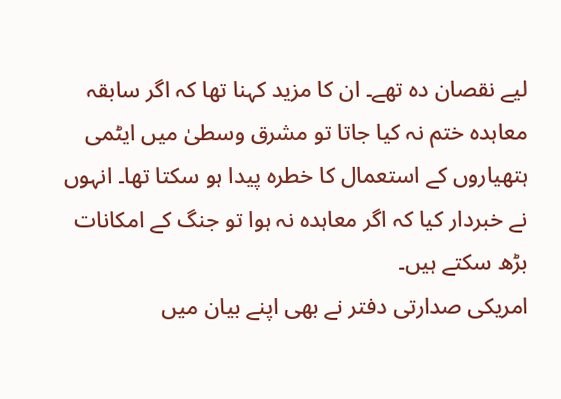لیے نقصان دہ تھے۔ ان کا مزید کہنا تھا کہ اگر سابقہ معاہدہ ختم نہ کیا جاتا تو مشرق وسطیٰ میں ایٹمی ہتھیاروں کے استعمال کا خطرہ پیدا ہو سکتا تھا۔ انہوں نے خبردار کیا کہ اگر معاہدہ نہ ہوا تو جنگ کے امکانات بڑھ سکتے ہیں۔
امریکی صدارتی دفتر نے بھی اپنے بیان میں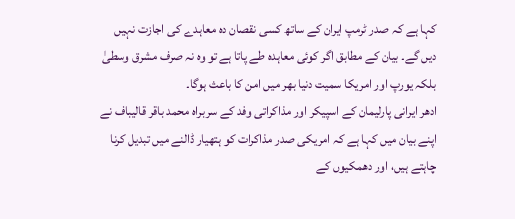کہا ہے کہ صدر ٹرمپ ایران کے ساتھ کسی نقصان دہ معاہدے کی اجازت نہیں دیں گے۔ بیان کے مطابق اگر کوئی معاہدہ طے پاتا ہے تو وہ نہ صرف مشرق وسطیٰ بلکہ یورپ اور امریکا سمیت دنیا بھر میں امن کا باعث ہوگا۔
ادھر ایرانی پارلیمان کے اسپیکر اور مذاکراتی وفد کے سربراہ محمد باقر قالیباف نے اپنے بیان میں کہا ہے کہ امریکی صدر مذاکرات کو ہتھیار ڈالنے میں تبدیل کرنا چاہتے ہیں، اور دھمکیوں کے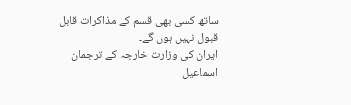ساتھ کسی بھی قسم کے مذاکرات قابل قبول نہیں ہوں گے۔
ایران کی وزارت خارجہ کے ترجمان اسماعیل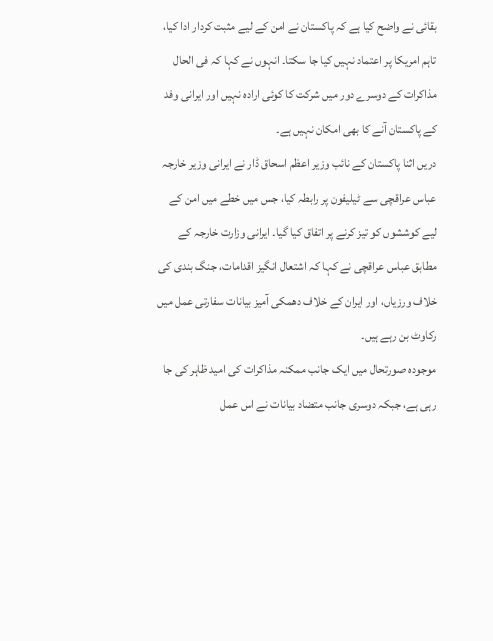بقائی نے واضح کیا ہے کہ پاکستان نے امن کے لیے مثبت کردار ادا کیا، تاہم امریکا پر اعتماد نہیں کیا جا سکتا۔ انہوں نے کہا کہ فی الحال مذاکرات کے دوسرے دور میں شرکت کا کوئی ارادہ نہیں اور ایرانی وفد کے پاکستان آنے کا بھی امکان نہیں ہے۔
دریں اثنا پاکستان کے نائب وزیر اعظم اسحاق ڈار نے ایرانی وزیر خارجہ عباس عراقچی سے ٹیلیفون پر رابطہ کیا، جس میں خطے میں امن کے لیے کوششوں کو تیز کرنے پر اتفاق کیا گیا۔ ایرانی وزارت خارجہ کے مطابق عباس عراقچی نے کہا کہ اشتعال انگیز اقدامات، جنگ بندی کی خلاف ورزیاں، اور ایران کے خلاف دھمکی آمیز بیانات سفارتی عمل میں رکاوٹ بن رہے ہیں۔
موجودہ صورتحال میں ایک جانب ممکنہ مذاکرات کی امید ظاہر کی جا رہی ہے، جبکہ دوسری جانب متضاد بیانات نے اس عمل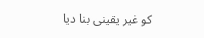کو غیر یقینی بنا دیا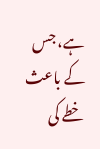ہے، جس کے باعث خطے کی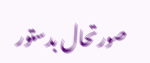صورتحال بدستور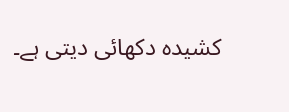کشیدہ دکھائی دیتی ہے۔